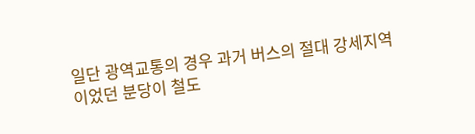일단 광역교통의 경우 과거 버스의 절대 강세지역이었던 분당이 철도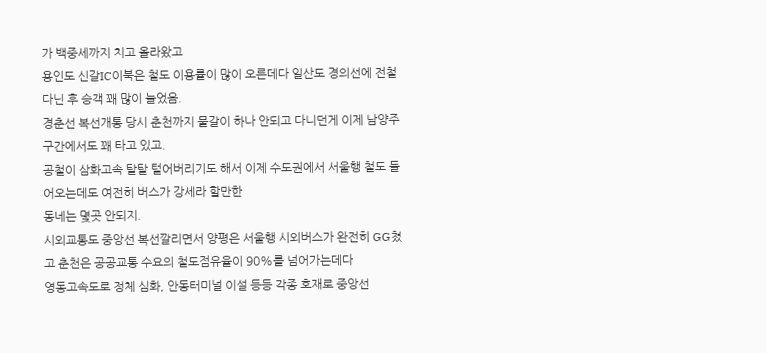가 백중세까지 치고 올라왔고
용인도 신갈IC이북은 철도 이용률이 많이 오른데다 일산도 경의선에 전철다닌 후 승객 꽤 많이 늘었음.
경춘선 복선개통 당시 춘천까지 물갈이 하나 안되고 다니던게 이제 남양주구간에서도 꽤 타고 있고.
공철이 삼화고속 탈탈 털어버리기도 해서 이제 수도권에서 서울행 철도 들어오는데도 여전히 버스가 강세라 할만한
동네는 몇곳 안되지.
시외교통도 중앙선 복선깔리면서 양평은 서울행 시외버스가 완전히 GG쳤고 춘천은 공공교통 수요의 철도점유율이 90%를 넘어가는데다
영동고속도로 정체 심화, 안동터미널 이설 등등 각종 호재로 중앙선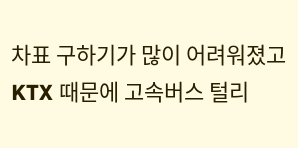차표 구하기가 많이 어려워졌고
KTX 때문에 고속버스 털리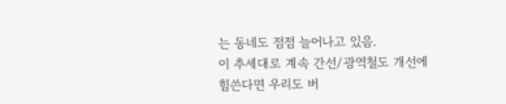는 동네도 점점 늘어나고 있음.
이 추세대로 계속 간선/광역철도 개선에 힘쓴다면 우리도 버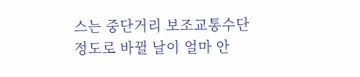스는 중단거리 보조교통수단 정도로 바뀔 날이 얼마 안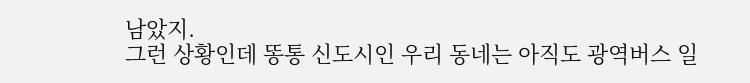남았지.
그런 상황인데 똥통 신도시인 우리 동네는 아직도 광역버스 일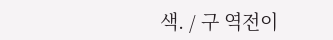색. / 구 역전이